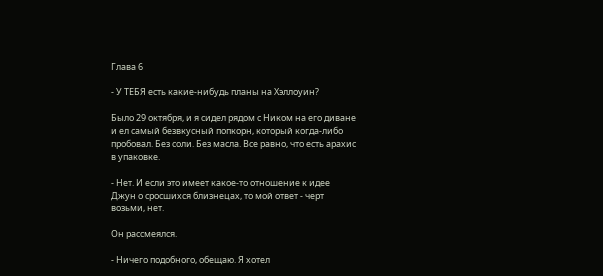Глава 6

- У ТЕБЯ есть какие-нибудь планы на Хэллоуин?

Было 29 октября, и я сидел рядом с Ником на его диване и ел самый безвкусный попкорн, который когда-либо пробовал. Без соли. Без масла. Все равно, что есть арахис в упаковке.

- Нет. И если это имеет какое-то отношение к идее Джун о сросшихся близнецах, то мой ответ - черт возьми, нет.

Он рассмеялся.

- Ничего подобного, обещаю. Я хотел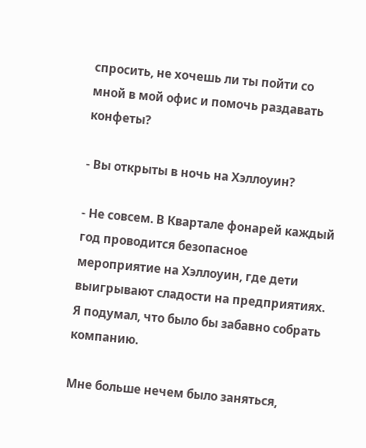спросить, не хочешь ли ты пойти со мной в мой офис и помочь раздавать конфеты?

- Вы открыты в ночь на Хэллоуин?

- Не совсем. В Квартале фонарей каждый год проводится безопасное мероприятие на Хэллоуин, где дети выигрывают сладости на предприятиях. Я подумал, что было бы забавно собрать компанию.

Мне больше нечем было заняться,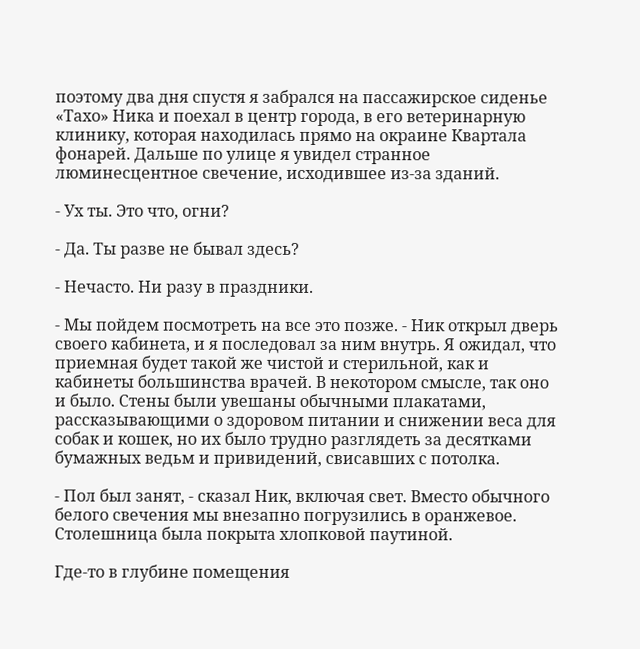поэтому два дня спустя я забрался на пассажирское сиденье «Тахо» Ника и поехал в центр города, в его ветеринарную клинику, которая находилась прямо на окраине Квартала фонарей. Дальше по улице я увидел странное люминесцентное свечение, исходившее из-за зданий.

- Ух ты. Это что, огни?

- Да. Ты разве не бывал здесь?

- Нечасто. Ни разу в праздники.

- Мы пойдем посмотреть на все это позже. - Ник открыл дверь своего кабинета, и я последовал за ним внутрь. Я ожидал, что приемная будет такой же чистой и стерильной, как и кабинеты большинства врачей. В некотором смысле, так оно и было. Стены были увешаны обычными плакатами, рассказывающими о здоровом питании и снижении веса для собак и кошек, но их было трудно разглядеть за десятками бумажных ведьм и привидений, свисавших с потолка.

- Пол был занят, - сказал Ник, включая свет. Вместо обычного белого свечения мы внезапно погрузились в оранжевое. Столешница была покрыта хлопковой паутиной.

Где-то в глубине помещения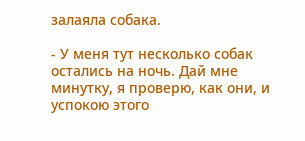залаяла собака.

- У меня тут несколько собак остались на ночь. Дай мне минутку, я проверю, как они, и успокою этого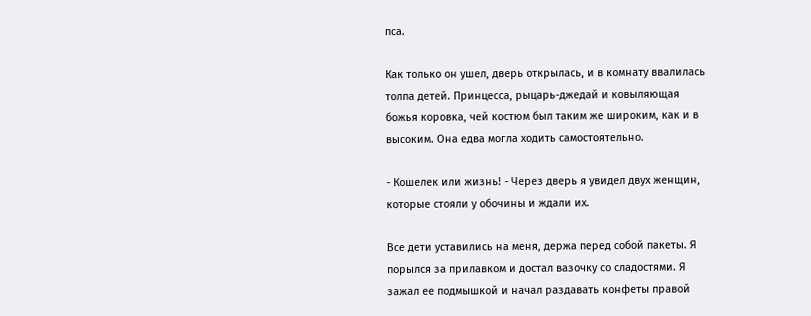пса.

Как только он ушел, дверь открылась, и в комнату ввалилась толпа детей. Принцесса, рыцарь-джедай и ковыляющая божья коровка, чей костюм был таким же широким, как и в высоким. Она едва могла ходить самостоятельно.

- Кошелек или жизнь! - Через дверь я увидел двух женщин, которые стояли у обочины и ждали их.

Все дети уставились на меня, держа перед собой пакеты. Я порылся за прилавком и достал вазочку со сладостями. Я зажал ее подмышкой и начал раздавать конфеты правой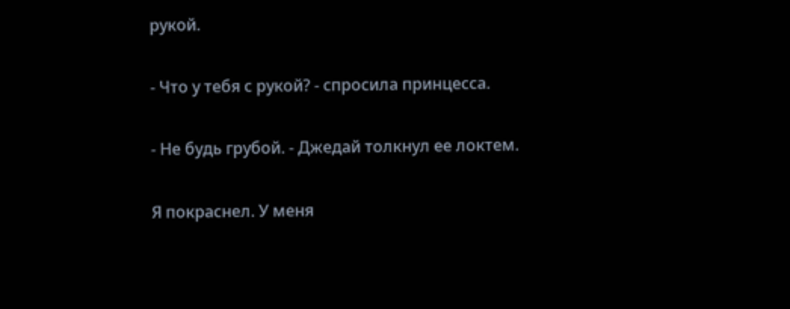рукой.

- Что у тебя с рукой? - спросила принцесса.

- Не будь грубой. - Джедай толкнул ее локтем.

Я покраснел. У меня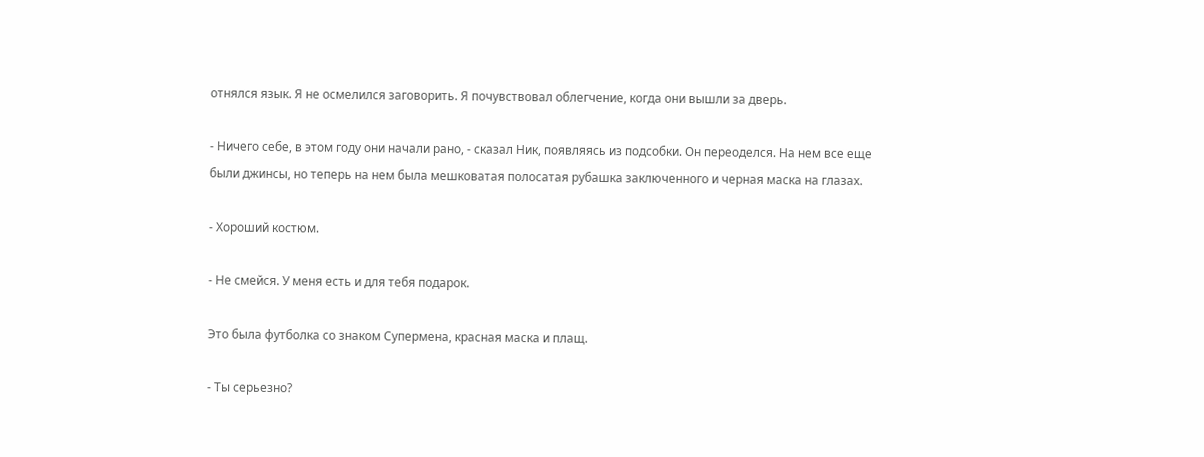отнялся язык. Я не осмелился заговорить. Я почувствовал облегчение, когда они вышли за дверь.

- Ничего себе, в этом году они начали рано, - сказал Ник, появляясь из подсобки. Он переоделся. На нем все еще были джинсы, но теперь на нем была мешковатая полосатая рубашка заключенного и черная маска на глазах.

- Хороший костюм.

- Не смейся. У меня есть и для тебя подарок.

Это была футболка со знаком Супермена, красная маска и плащ.

- Ты серьезно?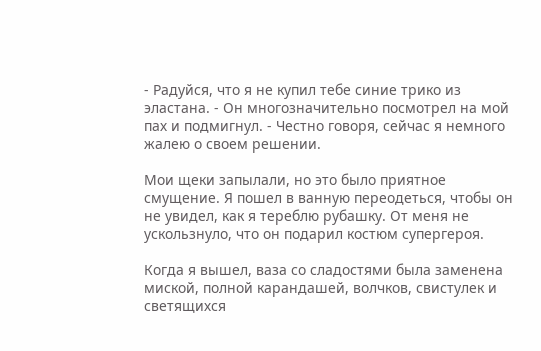- Радуйся, что я не купил тебе синие трико из эластана. - Он многозначительно посмотрел на мой пах и подмигнул. - Честно говоря, сейчас я немного жалею о своем решении.

Мои щеки запылали, но это было приятное смущение. Я пошел в ванную переодеться, чтобы он не увидел, как я тереблю рубашку. От меня не ускользнуло, что он подарил костюм супергероя.

Когда я вышел, ваза со сладостями была заменена миской, полной карандашей, волчков, свистулек и светящихся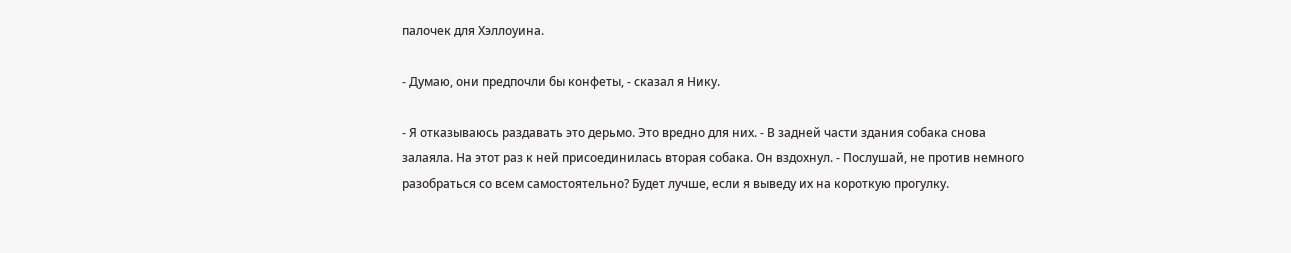палочек для Хэллоуина.

- Думаю, они предпочли бы конфеты, - сказал я Нику.

- Я отказываюсь раздавать это дерьмо. Это вредно для них. - В задней части здания собака снова залаяла. На этот раз к ней присоединилась вторая собака. Он вздохнул. - Послушай, не против немного разобраться со всем самостоятельно? Будет лучше, если я выведу их на короткую прогулку.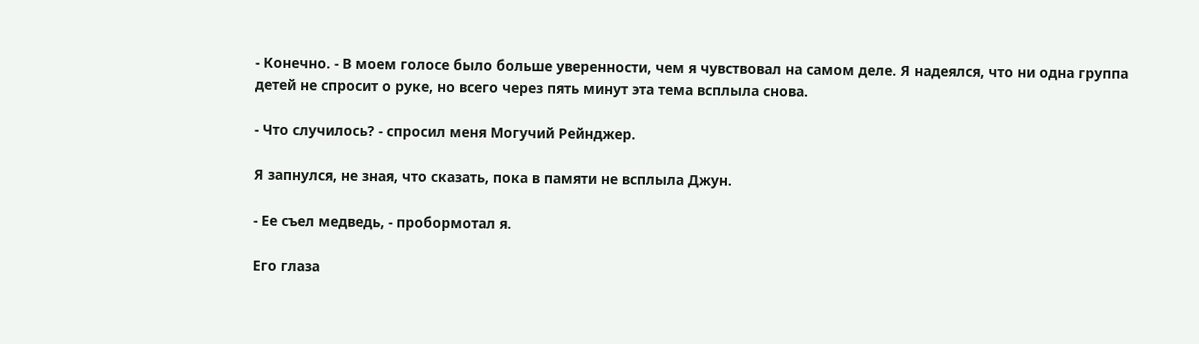- Конечно. - В моем голосе было больше уверенности, чем я чувствовал на самом деле. Я надеялся, что ни одна группа детей не спросит о руке, но всего через пять минут эта тема всплыла снова.

- Что случилось? - спросил меня Могучий Рейнджер.

Я запнулся, не зная, что сказать, пока в памяти не всплыла Джун.

- Ее съел медведь, - пробормотал я.

Его глаза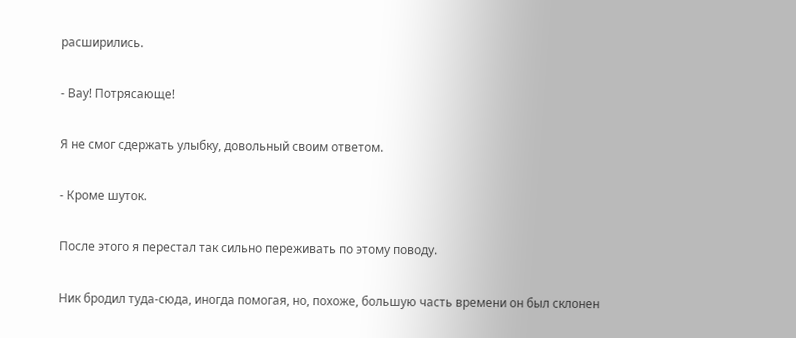расширились.

- Вау! Потрясающе!

Я не смог сдержать улыбку, довольный своим ответом.

- Кроме шуток.

После этого я перестал так сильно переживать по этому поводу.

Ник бродил туда-сюда, иногда помогая, но, похоже, большую часть времени он был склонен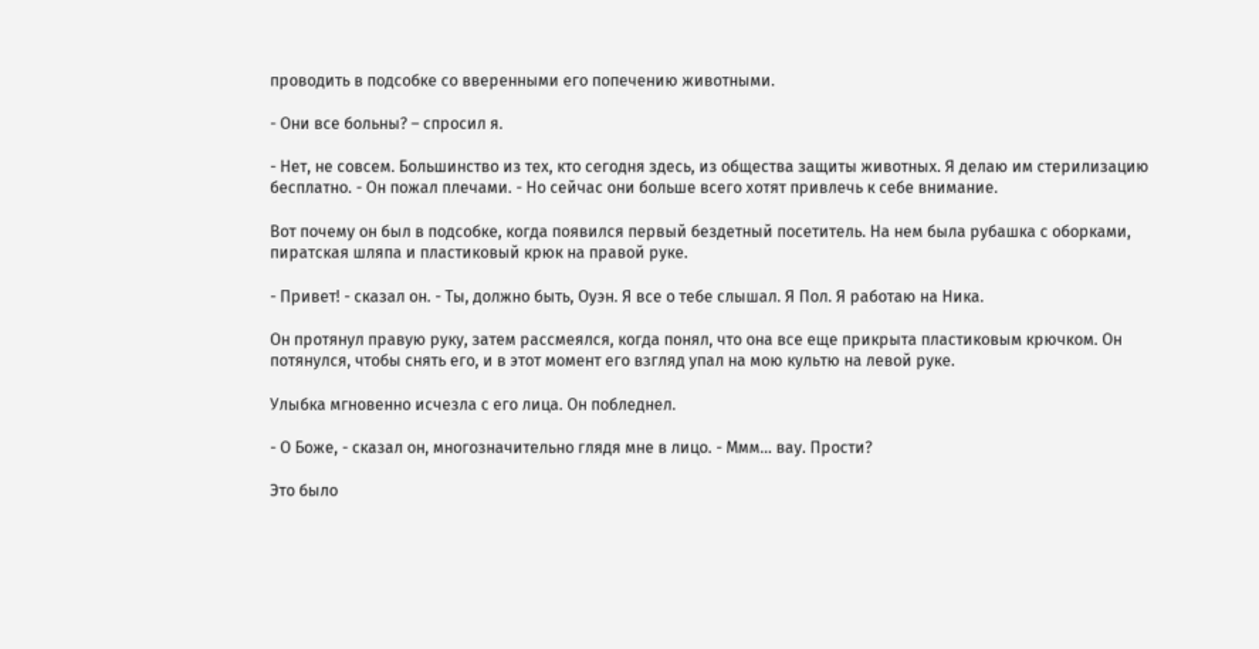проводить в подсобке со вверенными его попечению животными.

- Они все больны? – спросил я.

- Нет, не совсем. Большинство из тех, кто сегодня здесь, из общества защиты животных. Я делаю им стерилизацию бесплатно. - Он пожал плечами. - Но сейчас они больше всего хотят привлечь к себе внимание.

Вот почему он был в подсобке, когда появился первый бездетный посетитель. На нем была рубашка с оборками, пиратская шляпа и пластиковый крюк на правой руке.

- Привет! - сказал он. - Ты, должно быть, Оуэн. Я все о тебе слышал. Я Пол. Я работаю на Ника.

Он протянул правую руку, затем рассмеялся, когда понял, что она все еще прикрыта пластиковым крючком. Он потянулся, чтобы снять его, и в этот момент его взгляд упал на мою культю на левой руке.

Улыбка мгновенно исчезла с его лица. Он побледнел.

- О Боже, - сказал он, многозначительно глядя мне в лицо. - Ммм... вау. Прости?

Это было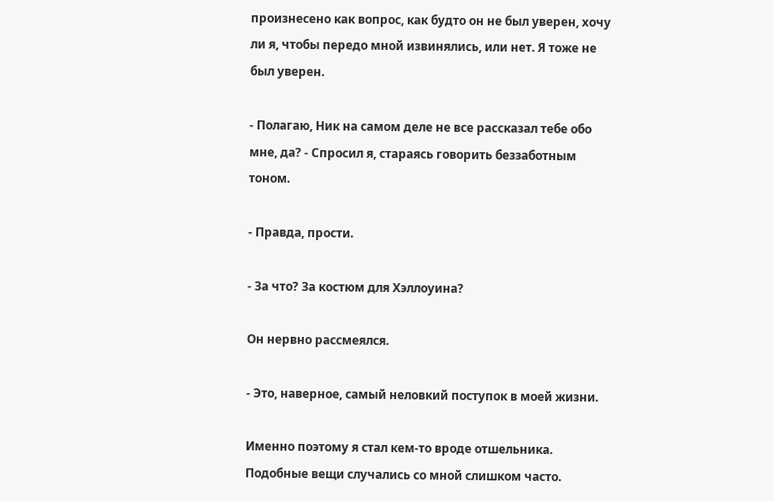произнесено как вопрос, как будто он не был уверен, хочу ли я, чтобы передо мной извинялись, или нет. Я тоже не был уверен.

- Полагаю, Ник на самом деле не все рассказал тебе обо мне, да? - Спросил я, стараясь говорить беззаботным тоном.

- Правда, прости.

- За что? За костюм для Хэллоуина?

Он нервно рассмеялся.

- Это, наверное, самый неловкий поступок в моей жизни.

Именно поэтому я стал кем-то вроде отшельника. Подобные вещи случались со мной слишком часто.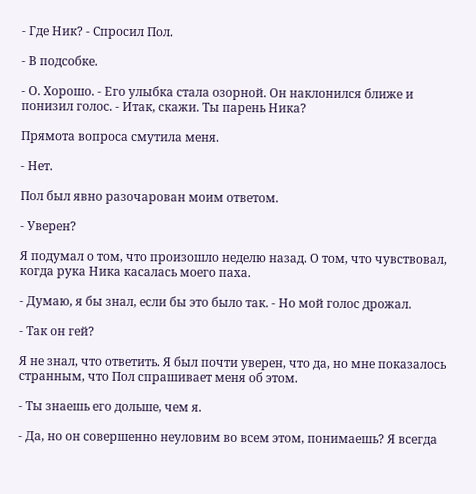- Где Ник? - Спросил Пол.

- В подсобке.

- О. Хорошо. - Его улыбка стала озорной. Он наклонился ближе и понизил голос. - Итак, скажи. Ты парень Ника?

Прямота вопроса смутила меня.

- Нет.

Пол был явно разочарован моим ответом.

- Уверен?

Я подумал о том, что произошло неделю назад. О том, что чувствовал, когда рука Ника касалась моего паха.

- Думаю, я бы знал, если бы это было так. - Но мой голос дрожал.

- Так он гей?

Я не знал, что ответить. Я был почти уверен, что да, но мне показалось странным, что Пол спрашивает меня об этом.

- Ты знаешь его дольше, чем я.

- Да, но он совершенно неуловим во всем этом, понимаешь? Я всегда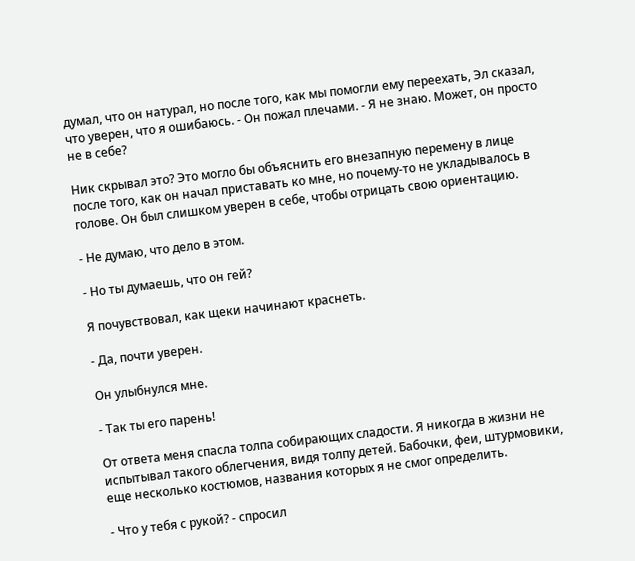думал, что он натурал, но после того, как мы помогли ему переехать, Эл сказал, что уверен, что я ошибаюсь. - Он пожал плечами. - Я не знаю. Может, он просто не в себе?

Ник скрывал это? Это могло бы объяснить его внезапную перемену в лице после того, как он начал приставать ко мне, но почему-то не укладывалось в голове. Он был слишком уверен в себе, чтобы отрицать свою ориентацию.

- Не думаю, что дело в этом.

- Но ты думаешь, что он гей?

Я почувствовал, как щеки начинают краснеть.

- Да, почти уверен.

Он улыбнулся мне.

- Так ты его парень!

От ответа меня спасла толпа собирающих сладости. Я никогда в жизни не испытывал такого облегчения, видя толпу детей. Бабочки, феи, штурмовики, еще несколько костюмов, названия которых я не смог определить.

- Что у тебя с рукой? - спросил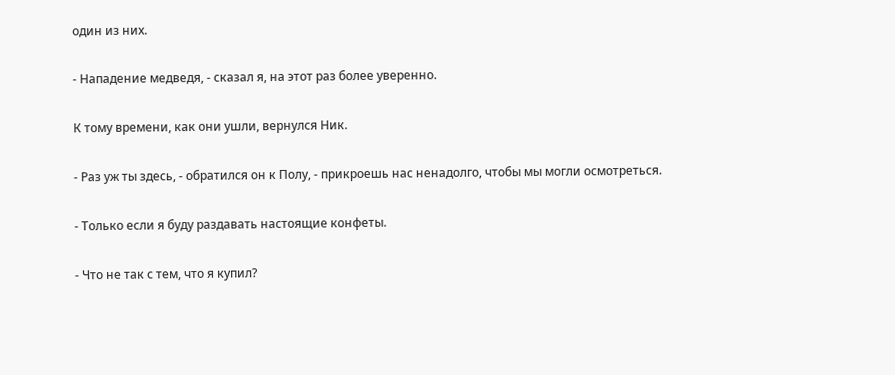один из них.

- Нападение медведя, - сказал я, на этот раз более уверенно.

К тому времени, как они ушли, вернулся Ник.

- Раз уж ты здесь, - обратился он к Полу, - прикроешь нас ненадолго, чтобы мы могли осмотреться.

- Только если я буду раздавать настоящие конфеты.

- Что не так с тем, что я купил?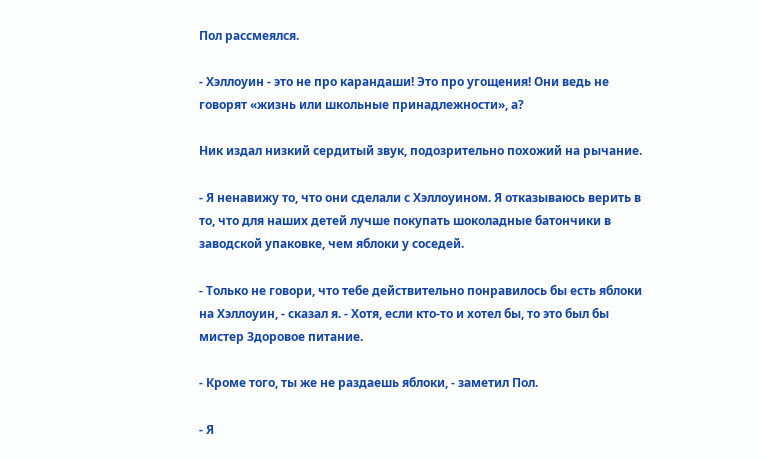Пол рассмеялся.

- Хэллоуин - это не про карандаши! Это про угощения! Они ведь не говорят «жизнь или школьные принадлежности», а?

Ник издал низкий сердитый звук, подозрительно похожий на рычание.

- Я ненавижу то, что они сделали с Хэллоуином. Я отказываюсь верить в то, что для наших детей лучше покупать шоколадные батончики в заводской упаковке, чем яблоки у соседей.

- Только не говори, что тебе действительно понравилось бы есть яблоки на Хэллоуин, - сказал я. - Хотя, если кто-то и хотел бы, то это был бы мистер Здоровое питание.

- Кроме того, ты же не раздаешь яблоки, - заметил Пол.

- Я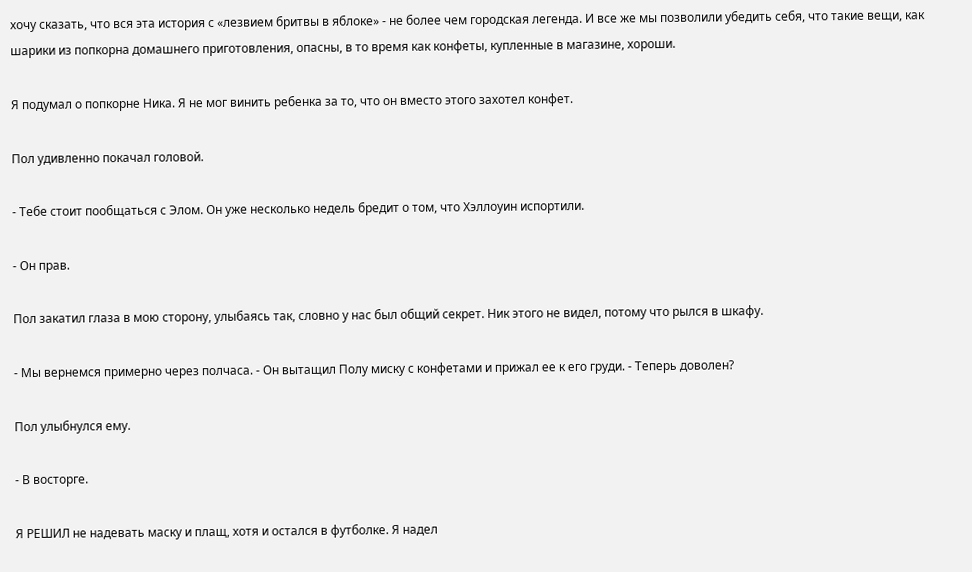хочу сказать, что вся эта история с «лезвием бритвы в яблоке» - не более чем городская легенда. И все же мы позволили убедить себя, что такие вещи, как шарики из попкорна домашнего приготовления, опасны, в то время как конфеты, купленные в магазине, хороши.

Я подумал о попкорне Ника. Я не мог винить ребенка за то, что он вместо этого захотел конфет.

Пол удивленно покачал головой.

- Тебе стоит пообщаться с Элом. Он уже несколько недель бредит о том, что Хэллоуин испортили.

- Он прав.

Пол закатил глаза в мою сторону, улыбаясь так, словно у нас был общий секрет. Ник этого не видел, потому что рылся в шкафу.

- Мы вернемся примерно через полчаса. - Он вытащил Полу миску с конфетами и прижал ее к его груди. - Теперь доволен?

Пол улыбнулся ему.

- В восторге.

Я РЕШИЛ не надевать маску и плащ, хотя и остался в футболке. Я надел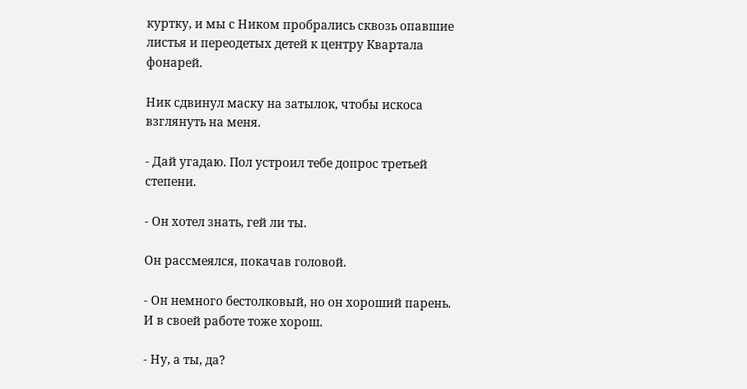куртку, и мы с Ником пробрались сквозь опавшие листья и переодетых детей к центру Квартала фонарей.

Ник сдвинул маску на затылок, чтобы искоса взглянуть на меня.

- Дай угадаю. Пол устроил тебе допрос третьей степени.

- Он хотел знать, гей ли ты.

Он рассмеялся, покачав головой.

- Он немного бестолковый, но он хороший парень. И в своей работе тоже хорош.

- Ну, а ты, да?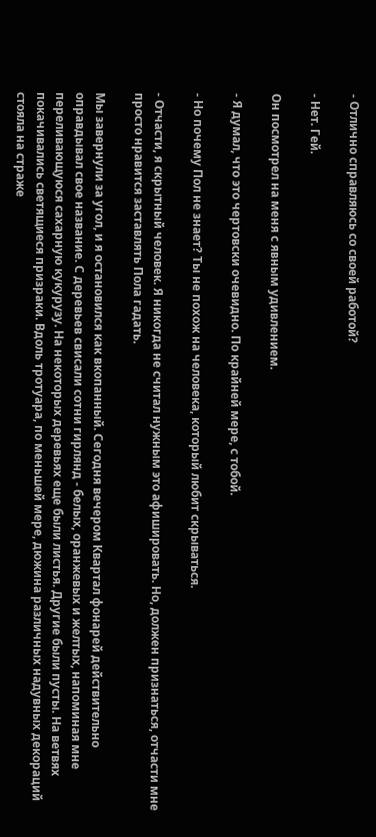- Отлично справляюсь со своей работой?

- Нет. Гей.

Он посмотрел на меня с явным удивлением.

- Я думал, что это чертовски очевидно. По крайней мере, с тобой.

- Но почему Пол не знает? Ты не похож на человека, который любит скрываться.

- Отчасти, я скрытный человек. Я никогда не считал нужным это афишировать. Но, должен признаться, отчасти мне просто нравится заставлять Пола гадать.

Мы завернули за угол, и я остановился как вкопанный. Сегодня вечером Квартал фонарей действительно оправдывал свое название. С деревьев свисали сотни гирлянд - белых, оранжевых и желтых, напоминая мне переливающуюся сахарную кукурузу. На некоторых деревьях еще были листья. Другие были пусты. На ветвях покачивались светящиеся призраки. Вдоль тротуара, по меньшей мере, дюжина различных надувных декораций стояла на страже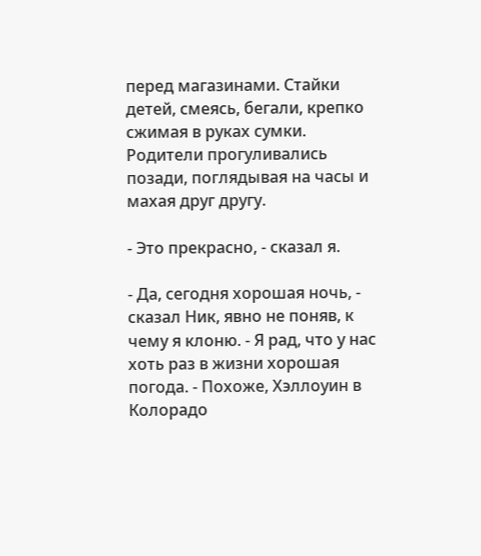перед магазинами. Стайки детей, смеясь, бегали, крепко сжимая в руках сумки. Родители прогуливались позади, поглядывая на часы и махая друг другу.

- Это прекрасно, - сказал я.

- Да, сегодня хорошая ночь, - сказал Ник, явно не поняв, к чему я клоню. - Я рад, что у нас хоть раз в жизни хорошая погода. - Похоже, Хэллоуин в Колорадо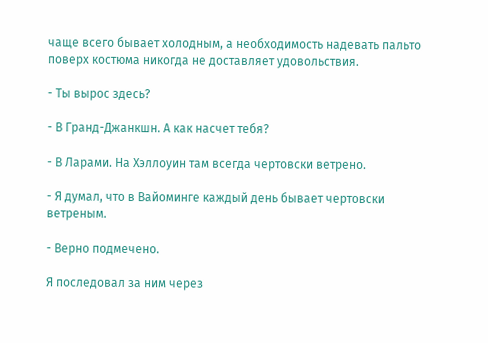чаще всего бывает холодным, а необходимость надевать пальто поверх костюма никогда не доставляет удовольствия.

- Ты вырос здесь?

- В Гранд-Джанкшн. А как насчет тебя?

- В Ларами. На Хэллоуин там всегда чертовски ветрено.

- Я думал, что в Вайоминге каждый день бывает чертовски ветреным.

- Верно подмечено.

Я последовал за ним через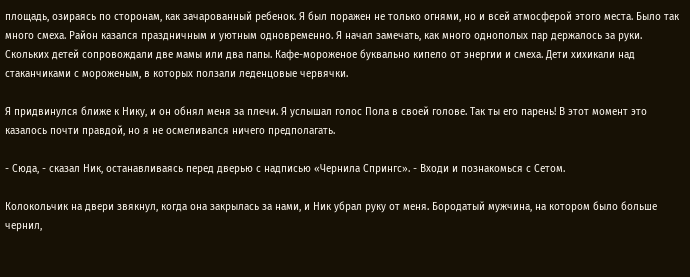площадь, озираясь по сторонам, как зачарованный ребенок. Я был поражен не только огнями, но и всей атмосферой этого места. Было так много смеха. Район казался праздничным и уютным одновременно. Я начал замечать, как много однополых пар держалось за руки. Скольких детей сопровождали две мамы или два папы. Кафе-мороженое буквально кипело от энергии и смеха. Дети хихикали над стаканчиками с мороженым, в которых ползали леденцовые червячки.

Я придвинулся ближе к Нику, и он обнял меня за плечи. Я услышал голос Пола в своей голове. Так ты его парень! В этот момент это казалось почти правдой, но я не осмеливался ничего предполагать.

- Сюда, - сказал Ник, останавливаясь перед дверью с надписью «Чернила Спрингс». - Входи и познакомься с Сетом.

Колокольчик на двери звякнул, когда она закрылась за нами, и Ник убрал руку от меня. Бородатый мужчина, на котором было больше чернил,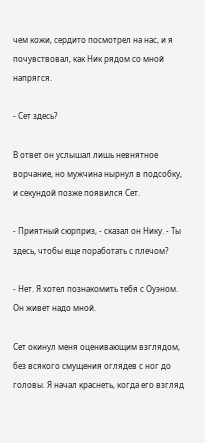чем кожи, сердито посмотрел на нас, и я почувствовал, как Ник рядом со мной напрягся.

- Сет здесь?

В ответ он услышал лишь невнятное ворчание, но мужчина нырнул в подсобку, и секундой позже появился Сет.

- Приятный сюрприз, - сказал он Нику. - Ты здесь, чтобы еще поработать с плечом?

- Нет. Я хотел познакомить тебя с Оуэном. Он живет надо мной.

Сет окинул меня оценивающим взглядом, без всякого смущения оглядев с ног до головы. Я начал краснеть, когда его взгляд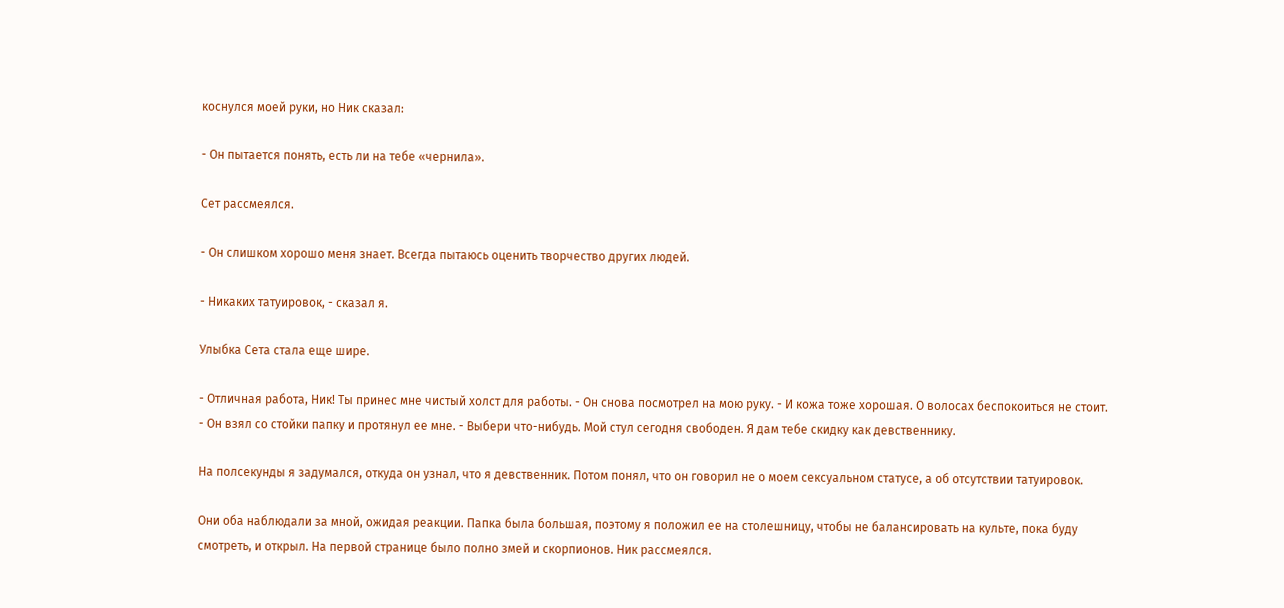коснулся моей руки, но Ник сказал:

- Он пытается понять, есть ли на тебе «чернила».

Сет рассмеялся.

- Он слишком хорошо меня знает. Всегда пытаюсь оценить творчество других людей.

- Никаких татуировок, - сказал я.

Улыбка Сета стала еще шире.

- Отличная работа, Ник! Ты принес мне чистый холст для работы. - Он снова посмотрел на мою руку. - И кожа тоже хорошая. О волосах беспокоиться не стоит. - Он взял со стойки папку и протянул ее мне. - Выбери что-нибудь. Мой стул сегодня свободен. Я дам тебе скидку как девственнику.

На полсекунды я задумался, откуда он узнал, что я девственник. Потом понял, что он говорил не о моем сексуальном статусе, а об отсутствии татуировок.

Они оба наблюдали за мной, ожидая реакции. Папка была большая, поэтому я положил ее на столешницу, чтобы не балансировать на культе, пока буду смотреть, и открыл. На первой странице было полно змей и скорпионов. Ник рассмеялся.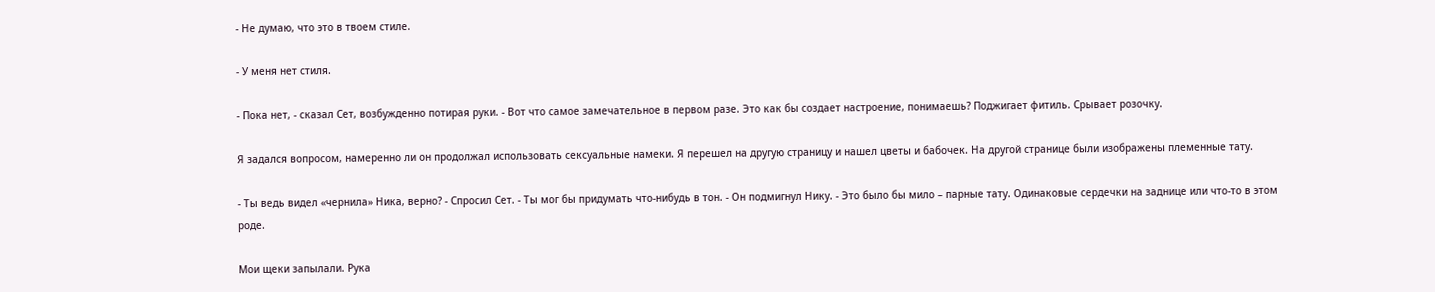- Не думаю, что это в твоем стиле.

- У меня нет стиля.

- Пока нет, - сказал Сет, возбужденно потирая руки. - Вот что самое замечательное в первом разе. Это как бы создает настроение, понимаешь? Поджигает фитиль. Срывает розочку.

Я задался вопросом, намеренно ли он продолжал использовать сексуальные намеки. Я перешел на другую страницу и нашел цветы и бабочек. На другой странице были изображены племенные тату.

- Ты ведь видел «чернила» Ника, верно? - Спросил Сет. - Ты мог бы придумать что-нибудь в тон. - Он подмигнул Нику. - Это было бы мило – парные тату. Одинаковые сердечки на заднице или что-то в этом роде.

Мои щеки запылали. Рука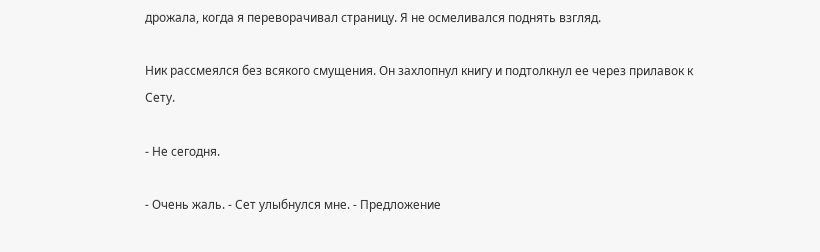дрожала, когда я переворачивал страницу. Я не осмеливался поднять взгляд.

Ник рассмеялся без всякого смущения. Он захлопнул книгу и подтолкнул ее через прилавок к Сету.

- Не сегодня.

- Очень жаль. - Сет улыбнулся мне. - Предложение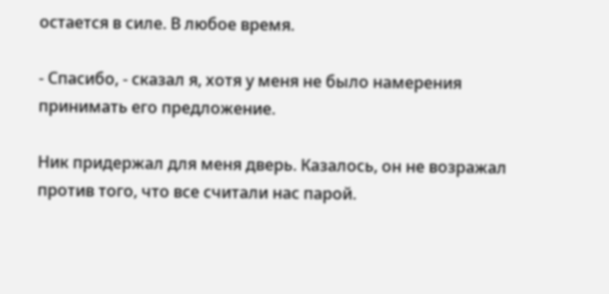остается в силе. В любое время.

- Спасибо, - сказал я, хотя у меня не было намерения принимать его предложение.

Ник придержал для меня дверь. Казалось, он не возражал против того, что все считали нас парой.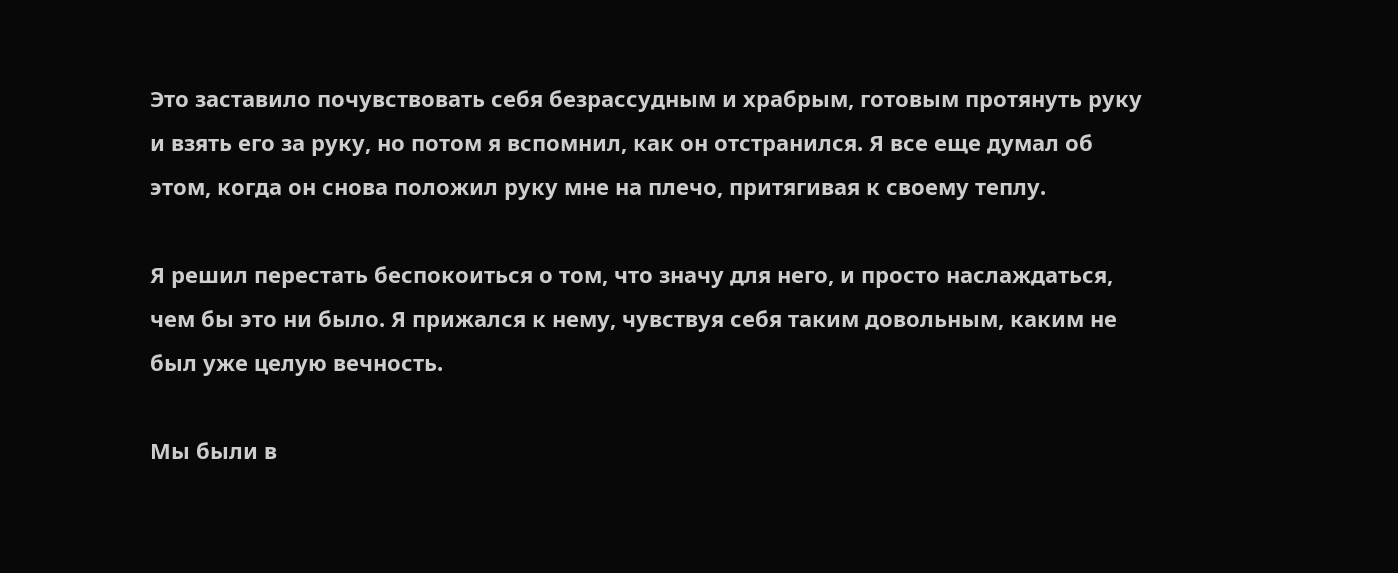Это заставило почувствовать себя безрассудным и храбрым, готовым протянуть руку и взять его за руку, но потом я вспомнил, как он отстранился. Я все еще думал об этом, когда он снова положил руку мне на плечо, притягивая к своему теплу.

Я решил перестать беспокоиться о том, что значу для него, и просто наслаждаться, чем бы это ни было. Я прижался к нему, чувствуя себя таким довольным, каким не был уже целую вечность.

Мы были в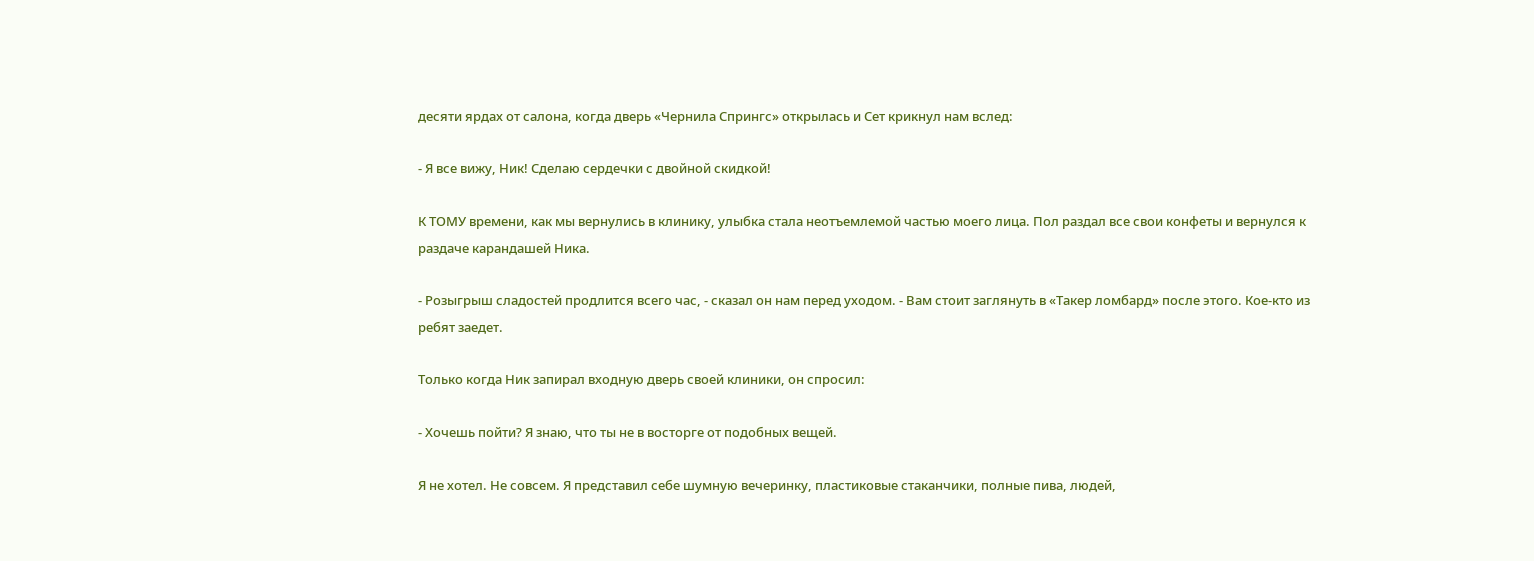десяти ярдах от салона, когда дверь «Чернила Спрингс» открылась и Сет крикнул нам вслед:

- Я все вижу, Ник! Сделаю сердечки с двойной скидкой!

К ТОМУ времени, как мы вернулись в клинику, улыбка стала неотъемлемой частью моего лица. Пол раздал все свои конфеты и вернулся к раздаче карандашей Ника.

- Розыгрыш сладостей продлится всего час, - сказал он нам перед уходом. - Вам стоит заглянуть в «Такер ломбард» после этого. Кое-кто из ребят заедет.

Только когда Ник запирал входную дверь своей клиники, он спросил:

- Хочешь пойти? Я знаю, что ты не в восторге от подобных вещей.

Я не хотел. Не совсем. Я представил себе шумную вечеринку, пластиковые стаканчики, полные пива, людей,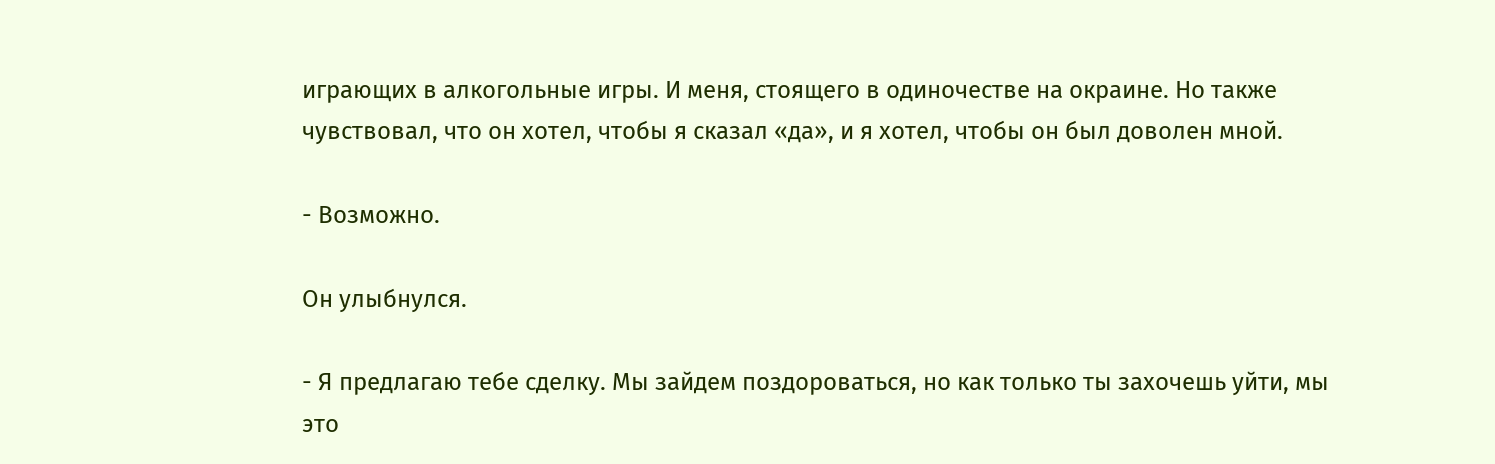играющих в алкогольные игры. И меня, стоящего в одиночестве на окраине. Но также чувствовал, что он хотел, чтобы я сказал «да», и я хотел, чтобы он был доволен мной.

- Возможно.

Он улыбнулся.

- Я предлагаю тебе сделку. Мы зайдем поздороваться, но как только ты захочешь уйти, мы это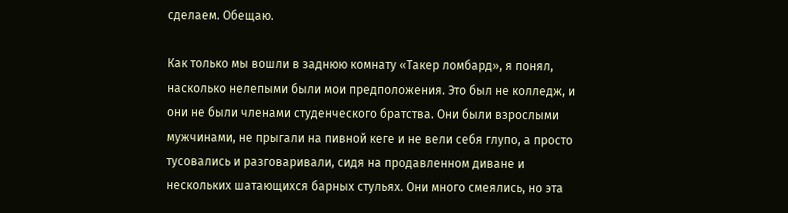сделаем. Обещаю.

Как только мы вошли в заднюю комнату «Такер ломбард», я понял, насколько нелепыми были мои предположения. Это был не колледж, и они не были членами студенческого братства. Они были взрослыми мужчинами, не прыгали на пивной кеге и не вели себя глупо, а просто тусовались и разговаривали, сидя на продавленном диване и нескольких шатающихся барных стульях. Они много смеялись, но эта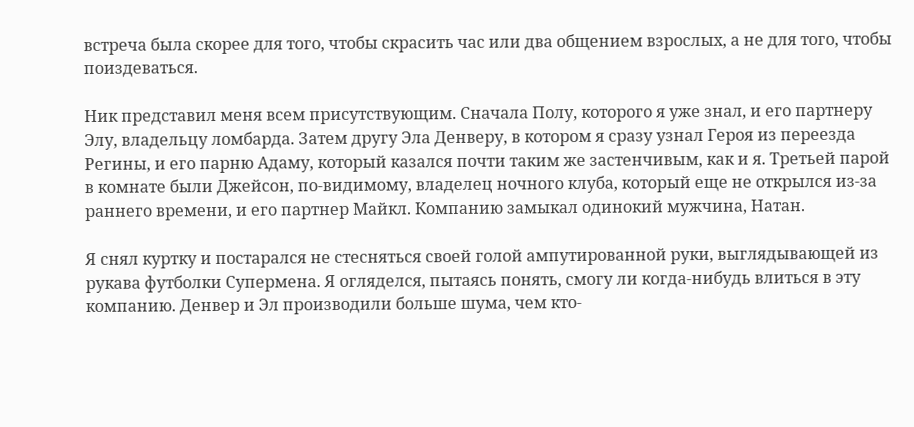встреча была скорее для того, чтобы скрасить час или два общением взрослых, а не для того, чтобы поиздеваться.

Ник представил меня всем присутствующим. Сначала Полу, которого я уже знал, и его партнеру Элу, владельцу ломбарда. Затем другу Эла Денверу, в котором я сразу узнал Героя из переезда Регины, и его парню Адаму, который казался почти таким же застенчивым, как и я. Третьей парой в комнате были Джейсон, по-видимому, владелец ночного клуба, который еще не открылся из-за раннего времени, и его партнер Майкл. Компанию замыкал одинокий мужчина, Натан.

Я снял куртку и постарался не стесняться своей голой ампутированной руки, выглядывающей из рукава футболки Супермена. Я огляделся, пытаясь понять, смогу ли когда-нибудь влиться в эту компанию. Денвер и Эл производили больше шума, чем кто-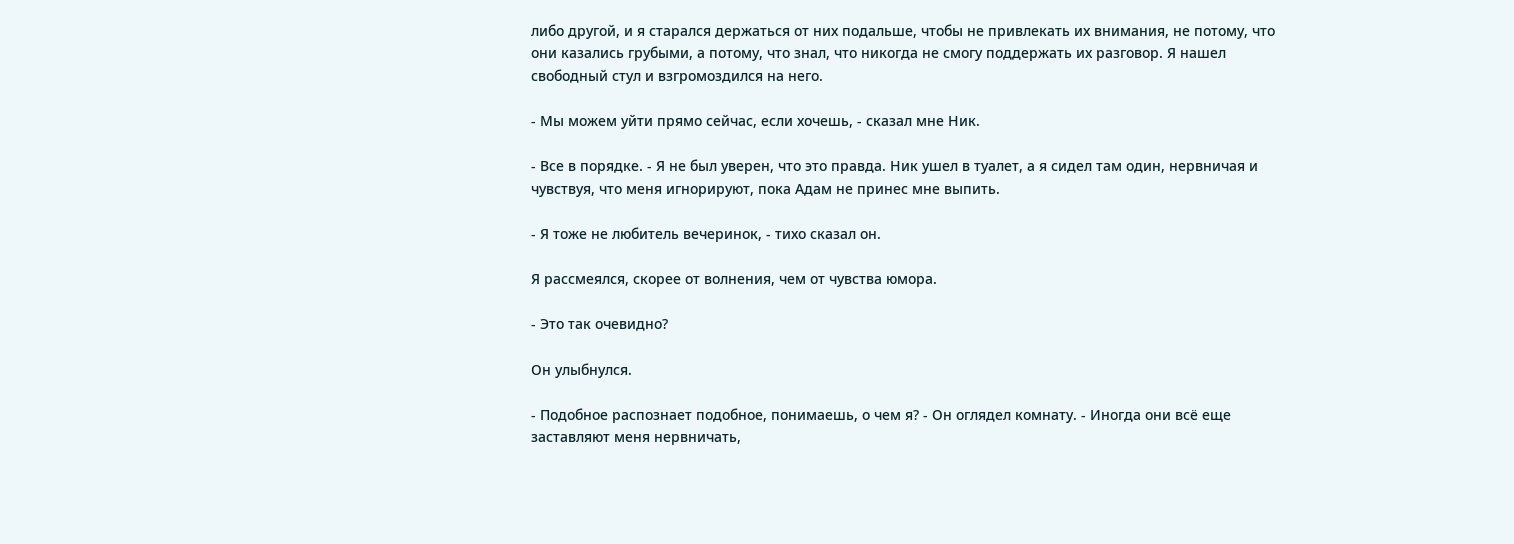либо другой, и я старался держаться от них подальше, чтобы не привлекать их внимания, не потому, что они казались грубыми, а потому, что знал, что никогда не смогу поддержать их разговор. Я нашел свободный стул и взгромоздился на него.

- Мы можем уйти прямо сейчас, если хочешь, - сказал мне Ник.

- Все в порядке. - Я не был уверен, что это правда. Ник ушел в туалет, а я сидел там один, нервничая и чувствуя, что меня игнорируют, пока Адам не принес мне выпить.

- Я тоже не любитель вечеринок, - тихо сказал он.

Я рассмеялся, скорее от волнения, чем от чувства юмора.

- Это так очевидно?

Он улыбнулся.

- Подобное распознает подобное, понимаешь, о чем я? - Он оглядел комнату. - Иногда они всё еще заставляют меня нервничать,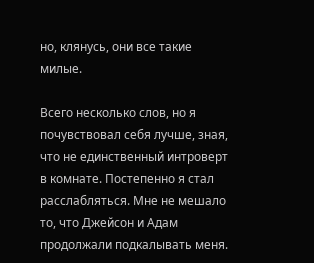но, клянусь, они все такие милые.

Всего несколько слов, но я почувствовал себя лучше, зная, что не единственный интроверт в комнате. Постепенно я стал расслабляться. Мне не мешало то, что Джейсон и Адам продолжали подкалывать меня.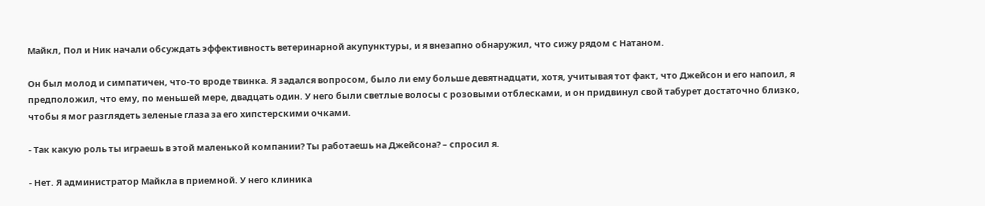Майкл, Пол и Ник начали обсуждать эффективность ветеринарной акупунктуры, и я внезапно обнаружил, что сижу рядом с Натаном.

Он был молод и симпатичен, что-то вроде твинка. Я задался вопросом, было ли ему больше девятнадцати, хотя, учитывая тот факт, что Джейсон и его напоил, я предположил, что ему, по меньшей мере, двадцать один. У него были светлые волосы с розовыми отблесками, и он придвинул свой табурет достаточно близко, чтобы я мог разглядеть зеленые глаза за его хипстерскими очками.

- Так какую роль ты играешь в этой маленькой компании? Ты работаешь на Джейсона? – спросил я.

- Нет. Я администратор Майкла в приемной. У него клиника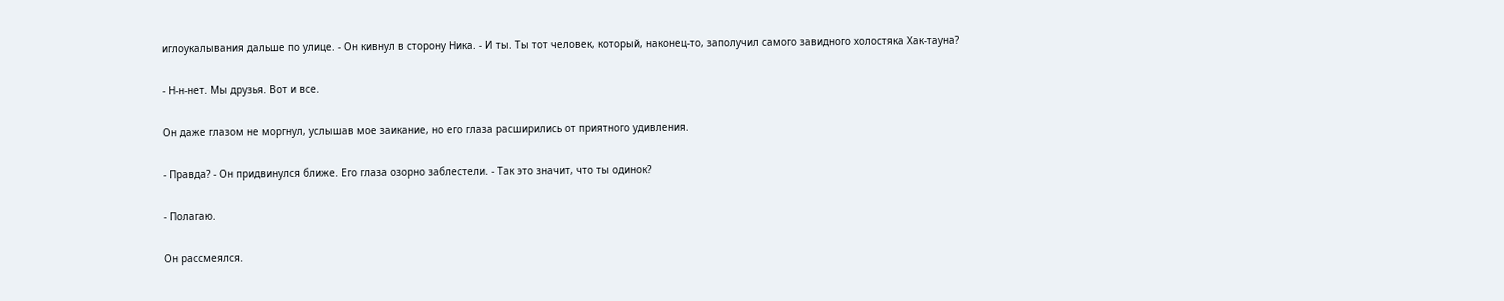иглоукалывания дальше по улице. - Он кивнул в сторону Ника. - И ты. Ты тот человек, который, наконец-то, заполучил самого завидного холостяка Хак-тауна?

- Н-н-нет. Мы друзья. Вот и все.

Он даже глазом не моргнул, услышав мое заикание, но его глаза расширились от приятного удивления.

- Правда? - Он придвинулся ближе. Его глаза озорно заблестели. - Так это значит, что ты одинок?

- Полагаю.

Он рассмеялся.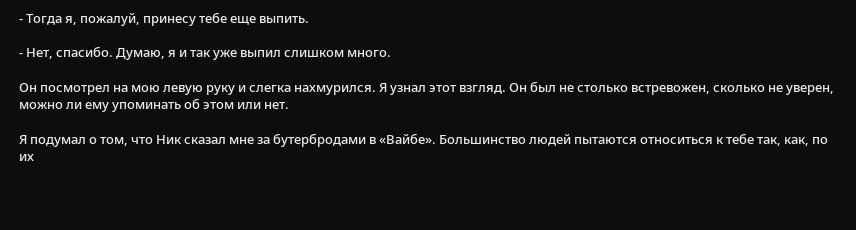- Тогда я, пожалуй, принесу тебе еще выпить.

- Нет, спасибо. Думаю, я и так уже выпил слишком много.

Он посмотрел на мою левую руку и слегка нахмурился. Я узнал этот взгляд. Он был не столько встревожен, сколько не уверен, можно ли ему упоминать об этом или нет.

Я подумал о том, что Ник сказал мне за бутербродами в «Вайбе». Большинство людей пытаются относиться к тебе так, как, по их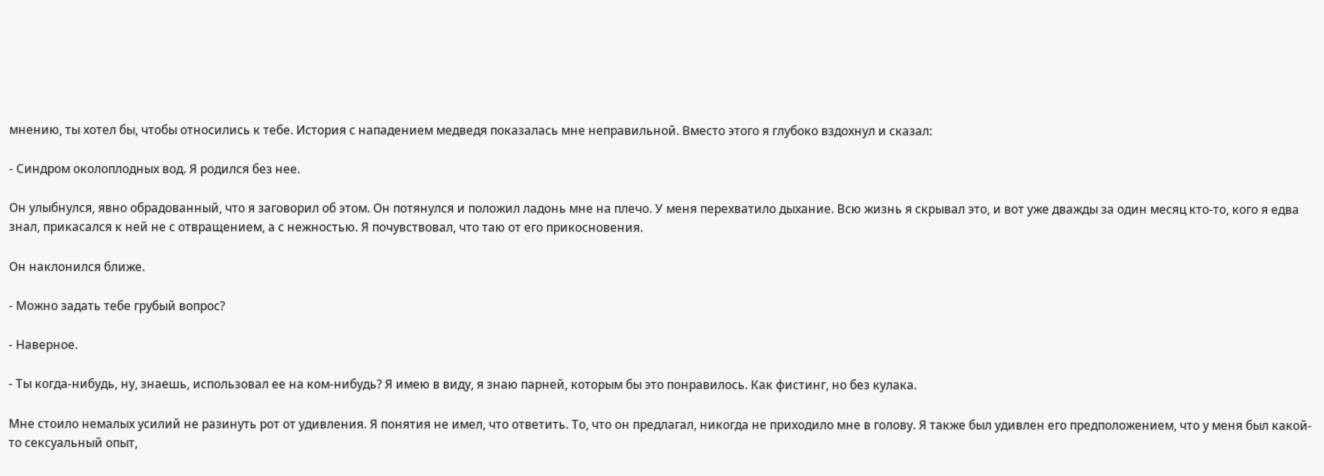мнению, ты хотел бы, чтобы относились к тебе. История с нападением медведя показалась мне неправильной. Вместо этого я глубоко вздохнул и сказал:

- Синдром околоплодных вод. Я родился без нее.

Он улыбнулся, явно обрадованный, что я заговорил об этом. Он потянулся и положил ладонь мне на плечо. У меня перехватило дыхание. Всю жизнь я скрывал это, и вот уже дважды за один месяц кто-то, кого я едва знал, прикасался к ней не с отвращением, а с нежностью. Я почувствовал, что таю от его прикосновения.

Он наклонился ближе.

- Можно задать тебе грубый вопрос?

- Наверное.

- Ты когда-нибудь, ну, знаешь, использовал ее на ком-нибудь? Я имею в виду, я знаю парней, которым бы это понравилось. Как фистинг, но без кулака.

Мне стоило немалых усилий не разинуть рот от удивления. Я понятия не имел, что ответить. То, что он предлагал, никогда не приходило мне в голову. Я также был удивлен его предположением, что у меня был какой-то сексуальный опыт,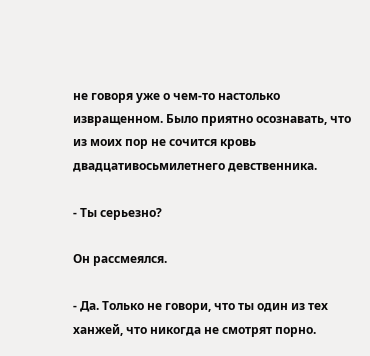не говоря уже о чем-то настолько извращенном. Было приятно осознавать, что из моих пор не сочится кровь двадцативосьмилетнего девственника.

- Ты серьезно?

Он рассмеялся.

- Да. Только не говори, что ты один из тех ханжей, что никогда не смотрят порно.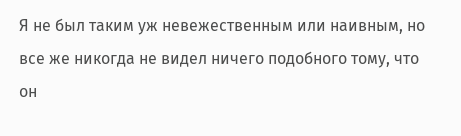Я не был таким уж невежественным или наивным, но все же никогда не видел ничего подобного тому, что он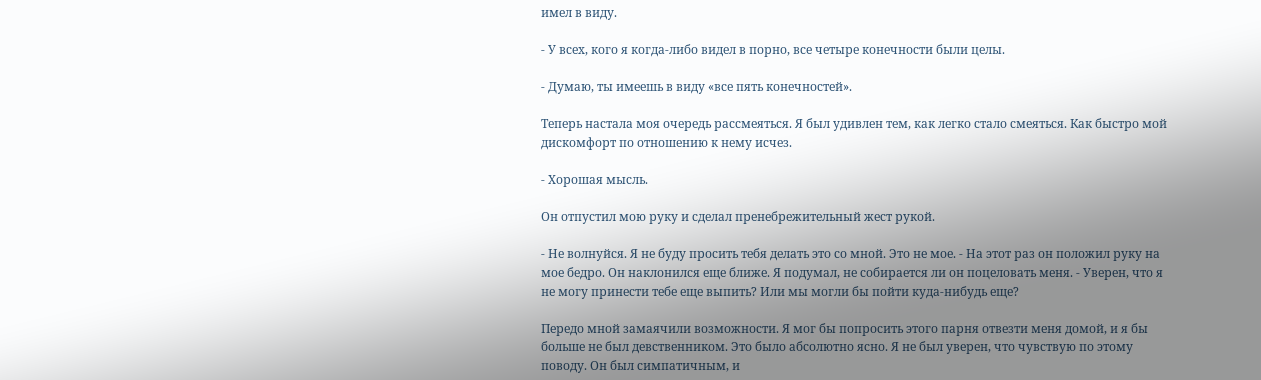имел в виду.

- У всех, кого я когда-либо видел в порно, все четыре конечности были целы.

- Думаю, ты имеешь в виду «все пять конечностей».

Теперь настала моя очередь рассмеяться. Я был удивлен тем, как легко стало смеяться. Как быстро мой дискомфорт по отношению к нему исчез.

- Хорошая мысль.

Он отпустил мою руку и сделал пренебрежительный жест рукой.

- Не волнуйся. Я не буду просить тебя делать это со мной. Это не мое. - На этот раз он положил руку на мое бедро. Он наклонился еще ближе. Я подумал, не собирается ли он поцеловать меня. - Уверен, что я не могу принести тебе еще выпить? Или мы могли бы пойти куда-нибудь еще?

Передо мной замаячили возможности. Я мог бы попросить этого парня отвезти меня домой, и я бы больше не был девственником. Это было абсолютно ясно. Я не был уверен, что чувствую по этому поводу. Он был симпатичным, и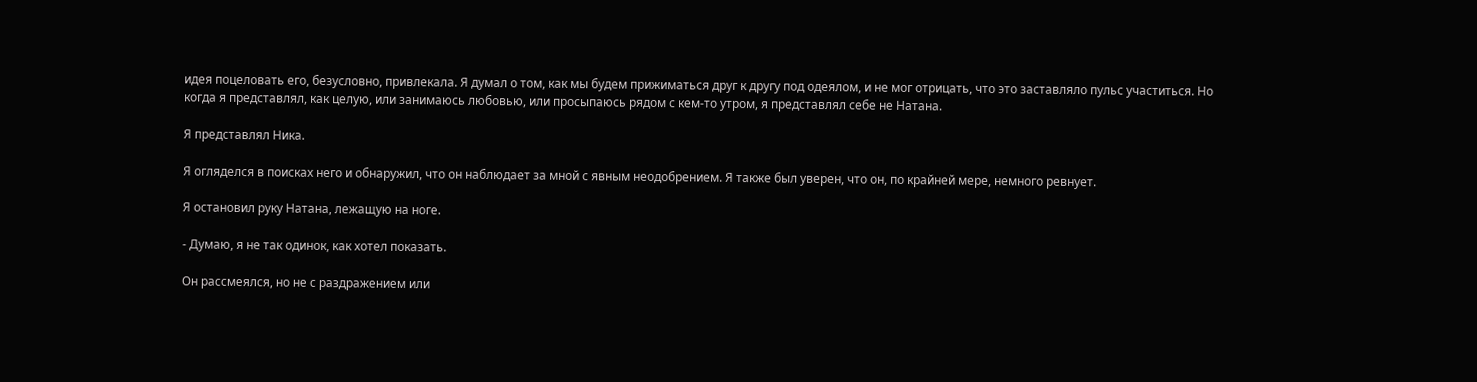идея поцеловать его, безусловно, привлекала. Я думал о том, как мы будем прижиматься друг к другу под одеялом, и не мог отрицать, что это заставляло пульс участиться. Но когда я представлял, как целую, или занимаюсь любовью, или просыпаюсь рядом с кем-то утром, я представлял себе не Натана.

Я представлял Ника.

Я огляделся в поисках него и обнаружил, что он наблюдает за мной с явным неодобрением. Я также был уверен, что он, по крайней мере, немного ревнует.

Я остановил руку Натана, лежащую на ноге.

- Думаю, я не так одинок, как хотел показать.

Он рассмеялся, но не с раздражением или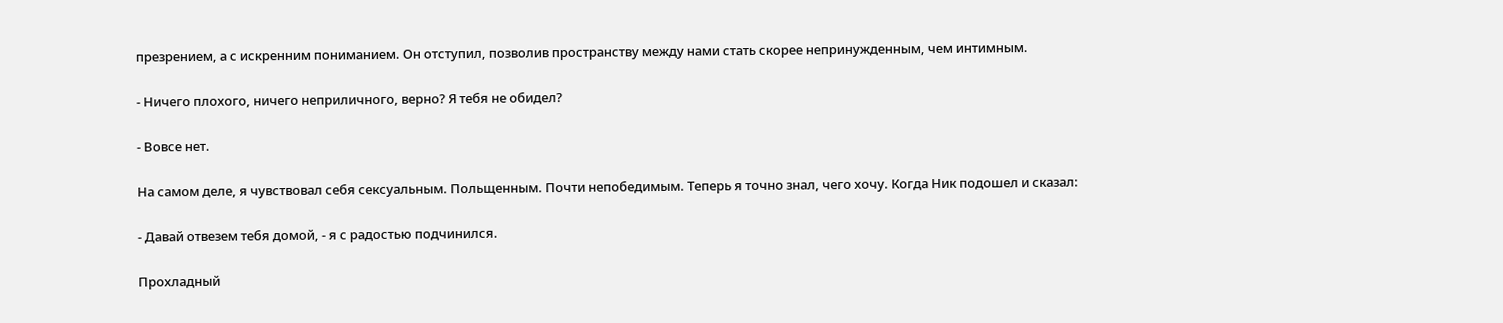презрением, а с искренним пониманием. Он отступил, позволив пространству между нами стать скорее непринужденным, чем интимным.

- Ничего плохого, ничего неприличного, верно? Я тебя не обидел?

- Вовсе нет.

На самом деле, я чувствовал себя сексуальным. Польщенным. Почти непобедимым. Теперь я точно знал, чего хочу. Когда Ник подошел и сказал:

- Давай отвезем тебя домой, - я с радостью подчинился.

Прохладный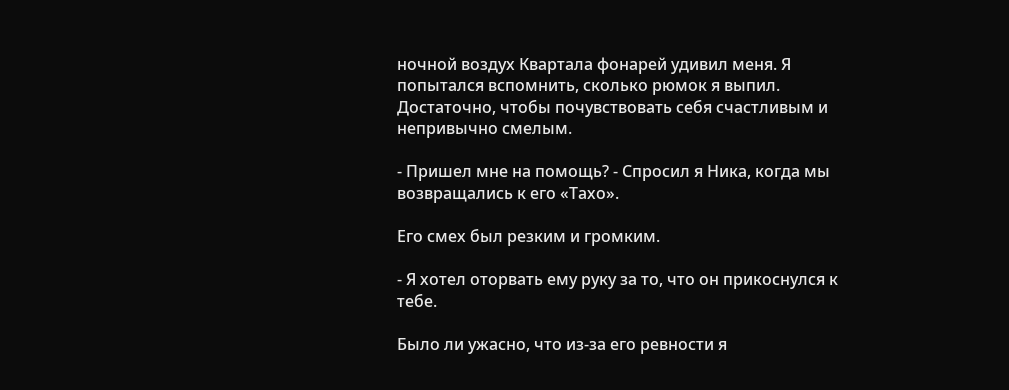ночной воздух Квартала фонарей удивил меня. Я попытался вспомнить, сколько рюмок я выпил. Достаточно, чтобы почувствовать себя счастливым и непривычно смелым.

- Пришел мне на помощь? - Спросил я Ника, когда мы возвращались к его «Тахо».

Его смех был резким и громким.

- Я хотел оторвать ему руку за то, что он прикоснулся к тебе.

Было ли ужасно, что из-за его ревности я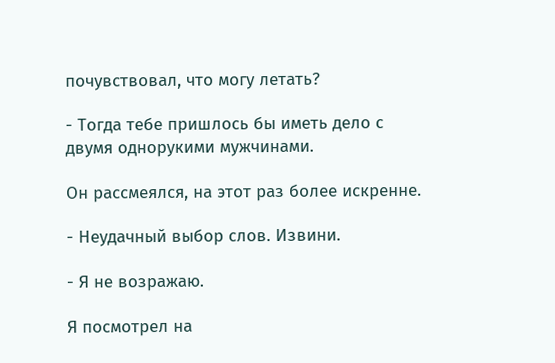почувствовал, что могу летать?

- Тогда тебе пришлось бы иметь дело с двумя однорукими мужчинами.

Он рассмеялся, на этот раз более искренне.

- Неудачный выбор слов. Извини.

- Я не возражаю.

Я посмотрел на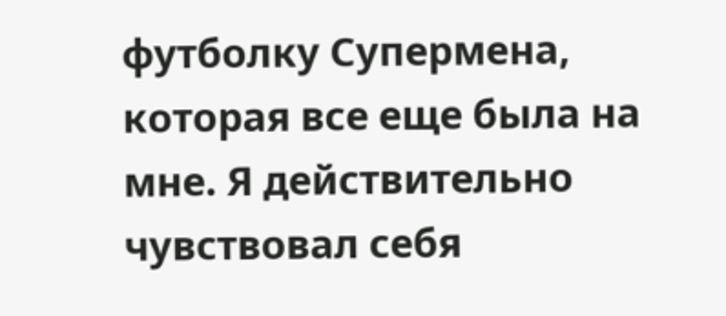футболку Супермена, которая все еще была на мне. Я действительно чувствовал себя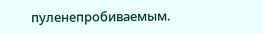пуленепробиваемым.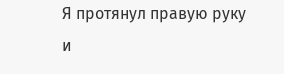Я протянул правую руку и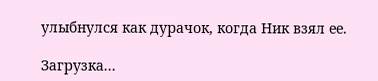улыбнулся как дурачок, когда Ник взял ее.

Загрузка...